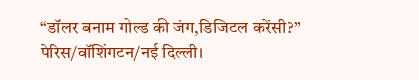“डॉलर बनाम गोल्ड की जंग,डिजिटल करेंसी?”
पेरिस/वॉशिंगटन/नई दिल्ली।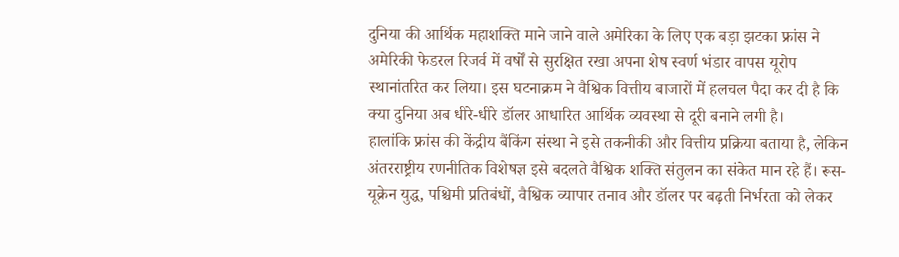दुनिया की आर्थिक महाशक्ति माने जाने वाले अमेरिका के लिए एक बड़ा झटका फ्रांस ने अमेरिकी फेडरल रिजर्व में वर्षों से सुरक्षित रखा अपना शेष स्वर्ण भंडार वापस यूरोप स्थानांतरित कर लिया। इस घटनाक्रम ने वैश्विक वित्तीय बाजारों में हलचल पैदा कर दी है कि क्या दुनिया अब धीरे-धीरे डॉलर आधारित आर्थिक व्यवस्था से दूरी बनाने लगी है।
हालांकि फ्रांस की केंद्रीय बैंकिंग संस्था ने इसे तकनीकी और वित्तीय प्रक्रिया बताया है, लेकिन अंतरराष्ट्रीय रणनीतिक विशेषज्ञ इसे बदलते वैश्विक शक्ति संतुलन का संकेत मान रहे हैं। रूस-यूक्रेन युद्ध, पश्चिमी प्रतिबंधों, वैश्विक व्यापार तनाव और डॉलर पर बढ़ती निर्भरता को लेकर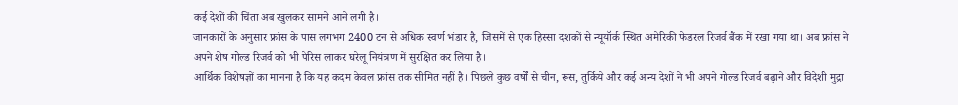कई देशों की चिंता अब खुलकर सामने आने लगी है।
जानकारों के अनुसार फ्रांस के पास लगभग 2400 टन से अधिक स्वर्ण भंडार है, जिसमें से एक हिस्सा दशकों से न्यूयॉर्क स्थित अमेरिकी फेडरल रिजर्व बैंक में रखा गया था। अब फ्रांस ने अपने शेष गोल्ड रिजर्व को भी पेरिस लाकर घरेलू नियंत्रण में सुरक्षित कर लिया है।
आर्थिक विशेषज्ञों का मानना है कि यह कदम केवल फ्रांस तक सीमित नहीं है। पिछले कुछ वर्षों से चीन, रूस, तुर्किये और कई अन्य देशों ने भी अपने गोल्ड रिजर्व बढ़ाने और विदेशी मुद्रा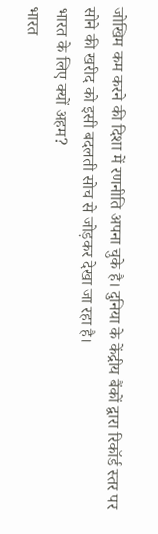जोखिम कम करने की दिशा में रणनीति अपना चुके है। दुनिया के केंद्रीय बैंकों द्वारा रिकॉर्ड स्तर पर सोने की खरीद को इसी बदलती सोच से जोड़कर देखा जा रहा है।
भारत के लिए क्यों अहम?
भारत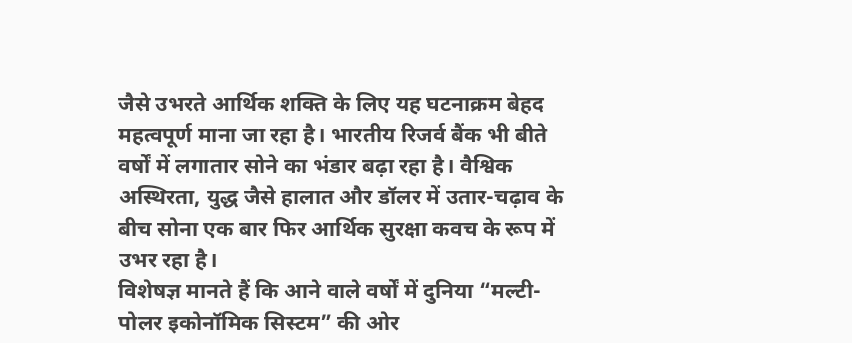जैसे उभरते आर्थिक शक्ति के लिए यह घटनाक्रम बेहद महत्वपूर्ण माना जा रहा है। भारतीय रिजर्व बैंक भी बीते वर्षों में लगातार सोने का भंडार बढ़ा रहा है। वैश्विक अस्थिरता, युद्ध जैसे हालात और डॉलर में उतार-चढ़ाव के बीच सोना एक बार फिर आर्थिक सुरक्षा कवच के रूप में उभर रहा है।
विशेषज्ञ मानते हैं कि आने वाले वर्षों में दुनिया “मल्टी-पोलर इकोनॉमिक सिस्टम” की ओर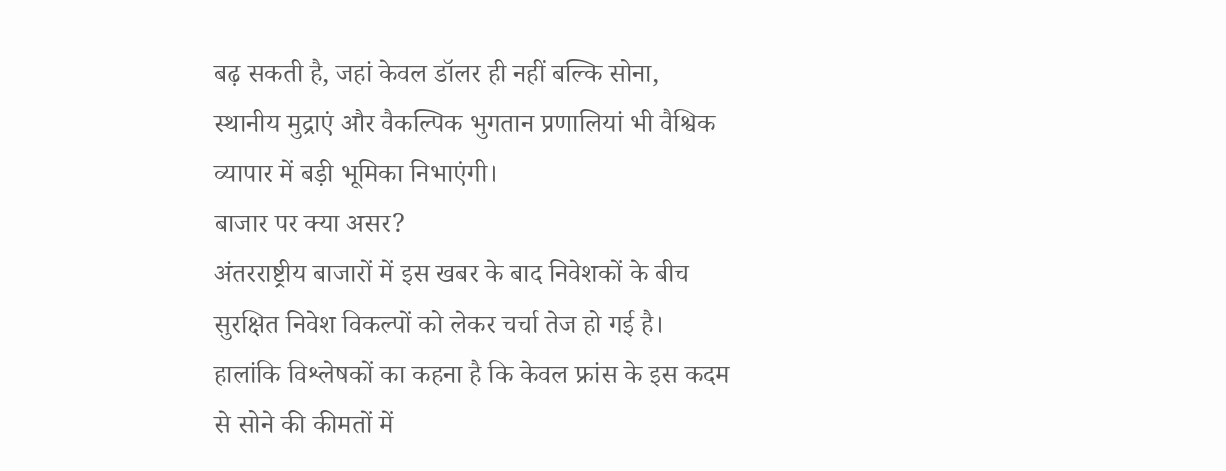बढ़ सकती है, जहां केवल डॉलर ही नहीं बल्कि सोना, स्थानीय मुद्राएं और वैकल्पिक भुगतान प्रणालियां भी वैश्विक व्यापार में बड़ी भूमिका निभाएंगी।
बाजार पर क्या असर?
अंतरराष्ट्रीय बाजारों में इस खबर के बाद निवेशकों के बीच सुरक्षित निवेश विकल्पों को लेकर चर्चा तेज हो गई है। हालांकि विश्लेषकों का कहना है कि केवल फ्रांस के इस कदम से सोने की कीमतों में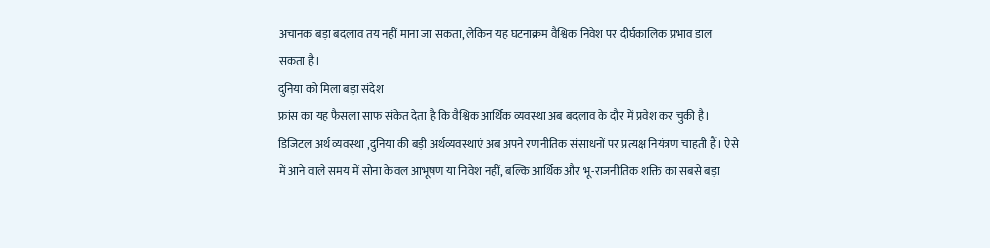अचानक बड़ा बदलाव तय नहीं माना जा सकता, लेकिन यह घटनाक्रम वैश्विक निवेश पर दीर्घकालिक प्रभाव डाल सकता है।
दुनिया को मिला बड़ा संदेश
फ्रांस का यह फैसला साफ संकेत देता है कि वैश्विक आर्थिक व्यवस्था अब बदलाव के दौर में प्रवेश कर चुकी है। डिजिटल अर्थ व्यवस्था ,दुनिया की बड़ी अर्थव्यवस्थाएं अब अपने रणनीतिक संसाधनों पर प्रत्यक्ष नियंत्रण चाहती हैं। ऐसे में आने वाले समय में सोना केवल आभूषण या निवेश नहीं, बल्कि आर्थिक और भू-राजनीतिक शक्ति का सबसे बड़ा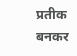प्रतीक बनकर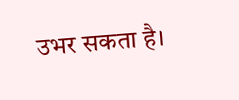उभर सकता है।